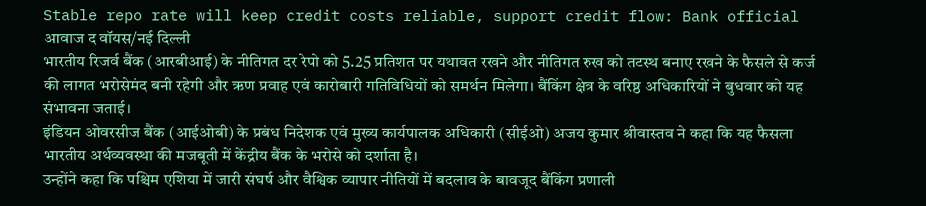Stable repo rate will keep credit costs reliable, support credit flow: Bank official
आवाज द वॉयस/नई दिल्ली
भारतीय रिजर्व बैंक (आरबीआई) के नीतिगत दर रेपो को 5.25 प्रतिशत पर यथावत रखने और नीतिगत रुख को तटस्थ बनाए रखने के फैसले से कर्ज की लागत भरोसेमंद बनी रहेगी और ऋण प्रवाह एवं कारोबारी गतिविधियों को समर्थन मिलेगा। बैंकिंग क्षेत्र के वरिष्ठ अधिकारियों ने बुधवार को यह संभावना जताई।
इंडियन ओवरसीज बैंक (आईओबी) के प्रबंध निदेशक एवं मुख्य कार्यपालक अधिकारी (सीईओ) अजय कुमार श्रीवास्तव ने कहा कि यह फैसला भारतीय अर्थव्यवस्था की मजबूती में केंद्रीय बैंक के भरोसे को दर्शाता है।
उन्होंने कहा कि पश्चिम एशिया में जारी संघर्ष और वैश्विक व्यापार नीतियों में बदलाव के बावजूद बैंकिंग प्रणाली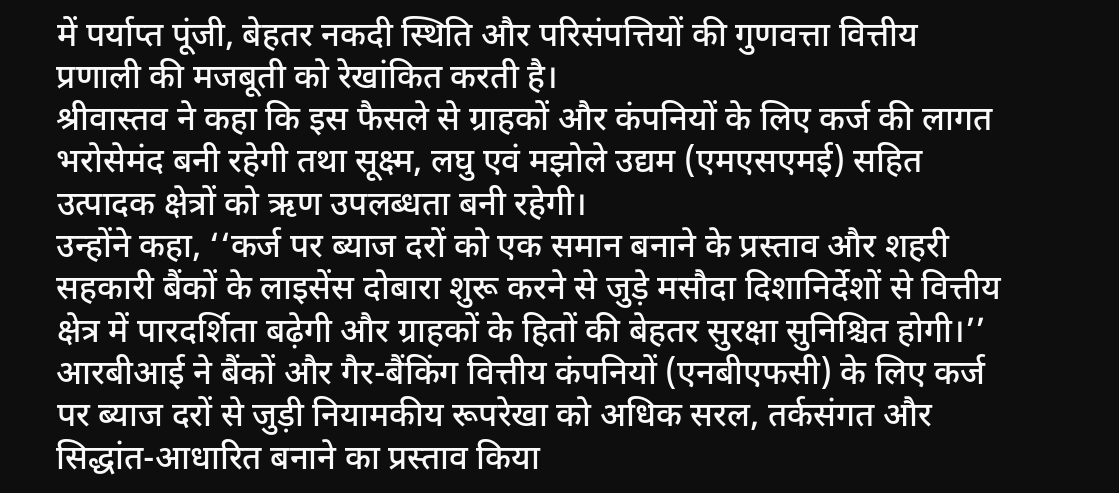में पर्याप्त पूंजी, बेहतर नकदी स्थिति और परिसंपत्तियों की गुणवत्ता वित्तीय प्रणाली की मजबूती को रेखांकित करती है।
श्रीवास्तव ने कहा कि इस फैसले से ग्राहकों और कंपनियों के लिए कर्ज की लागत भरोसेमंद बनी रहेगी तथा सूक्ष्म, लघु एवं मझोले उद्यम (एमएसएमई) सहित उत्पादक क्षेत्रों को ऋण उपलब्धता बनी रहेगी।
उन्होंने कहा, ‘‘कर्ज पर ब्याज दरों को एक समान बनाने के प्रस्ताव और शहरी सहकारी बैंकों के लाइसेंस दोबारा शुरू करने से जुड़े मसौदा दिशानिर्देशों से वित्तीय क्षेत्र में पारदर्शिता बढ़ेगी और ग्राहकों के हितों की बेहतर सुरक्षा सुनिश्चित होगी।’’
आरबीआई ने बैंकों और गैर-बैंकिंग वित्तीय कंपनियों (एनबीएफसी) के लिए कर्ज पर ब्याज दरों से जुड़ी नियामकीय रूपरेखा को अधिक सरल, तर्कसंगत और सिद्धांत-आधारित बनाने का प्रस्ताव किया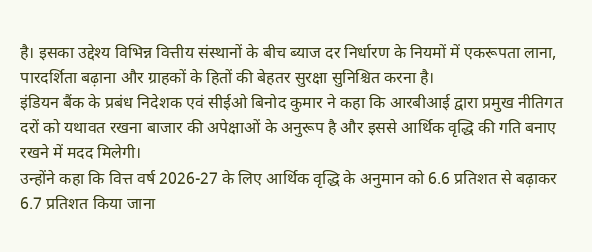है। इसका उद्देश्य विभिन्न वित्तीय संस्थानों के बीच ब्याज दर निर्धारण के नियमों में एकरूपता लाना, पारदर्शिता बढ़ाना और ग्राहकों के हितों की बेहतर सुरक्षा सुनिश्चित करना है।
इंडियन बैंक के प्रबंध निदेशक एवं सीईओ बिनोद कुमार ने कहा कि आरबीआई द्वारा प्रमुख नीतिगत दरों को यथावत रखना बाजार की अपेक्षाओं के अनुरूप है और इससे आर्थिक वृद्धि की गति बनाए रखने में मदद मिलेगी।
उन्होंने कहा कि वित्त वर्ष 2026-27 के लिए आर्थिक वृद्धि के अनुमान को 6.6 प्रतिशत से बढ़ाकर 6.7 प्रतिशत किया जाना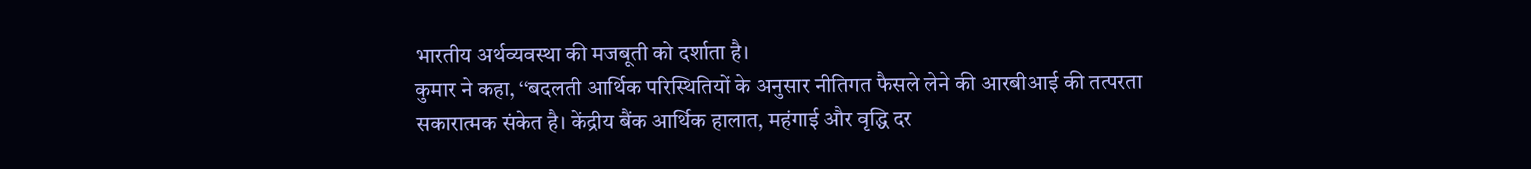भारतीय अर्थव्यवस्था की मजबूती को दर्शाता है।
कुमार ने कहा, ‘‘बदलती आर्थिक परिस्थितियों के अनुसार नीतिगत फैसले लेने की आरबीआई की तत्परता सकारात्मक संकेत है। केंद्रीय बैंक आर्थिक हालात, महंगाई और वृद्धि दर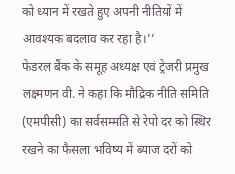को ध्यान में रखते हुए अपनी नीतियों में आवश्यक बदलाव कर रहा है।’’
फेडरल बैंक के समूह अध्यक्ष एवं ट्रेजरी प्रमुख लक्ष्मणन वी. ने कहा कि मौद्रिक नीति समिति (एमपीसी) का सर्वसम्मति से रेपो दर को स्थिर रखने का फैसला भविष्य में ब्याज दरों को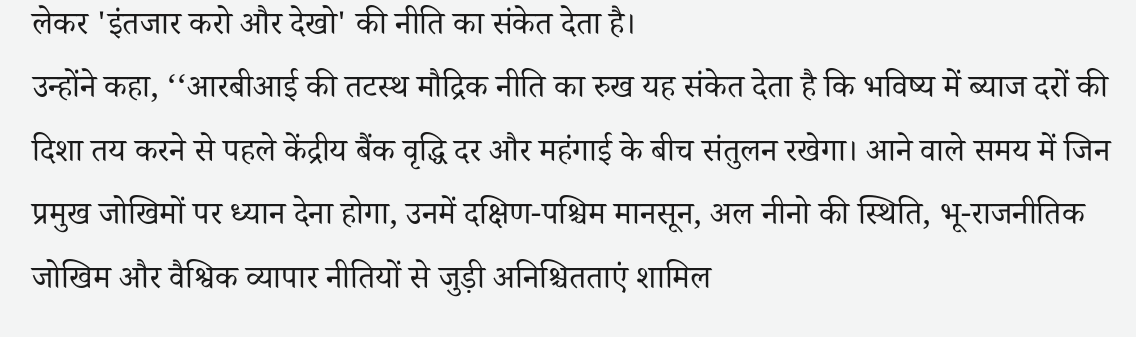लेकर 'इंतजार करो और देखो' की नीति का संकेत देता है।
उन्होंने कहा, ‘‘आरबीआई की तटस्थ मौद्रिक नीति का रुख यह संकेत देता है कि भविष्य में ब्याज दरों की दिशा तय करने से पहले केंद्रीय बैंक वृद्धि दर और महंगाई के बीच संतुलन रखेगा। आने वाले समय में जिन प्रमुख जोखिमों पर ध्यान देना होगा, उनमें दक्षिण-पश्चिम मानसून, अल नीनो की स्थिति, भू-राजनीतिक जोखिम और वैश्विक व्यापार नीतियों से जुड़ी अनिश्चितताएं शामिल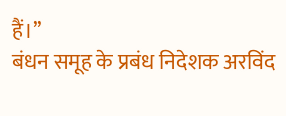हैं।’’
बंधन समूह के प्रबंध निदेशक अरविंद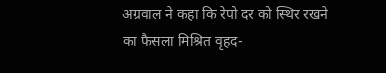अग्रवाल ने कहा कि रेपो दर को स्थिर रखने का फैसला मिश्रित वृहद-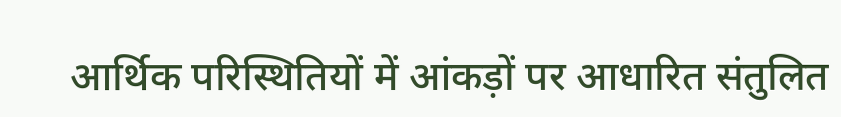आर्थिक परिस्थितियों में आंकड़ों पर आधारित संतुलित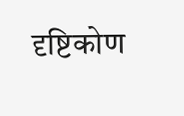दृष्टिकोण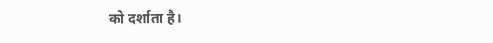को दर्शाता है।